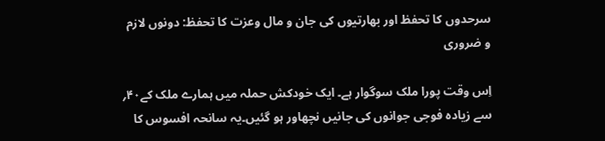سرحدوں کا تحفظ اور بھارتیوں کی جان و مال وعزت کا تحفظ: دونوں لازم و ضروری

اِس وقت پورا ملک سوگوار ہے۔ ایک خودکش حملہ میں ہمارے ملک کے۴۰؍ سے زیادہ فوجی جوانوں کی جانیں نچھاور ہو گئیں۔یہ سانحہ افسوس کا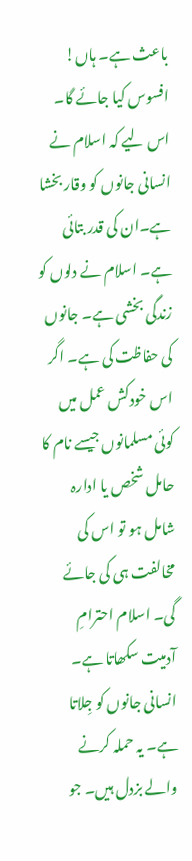باعث ہے۔ ہاں! افسوس کیا جائے گا۔ اس لیے کہ اسلام نے انسانی جانوں کو وقار بخشا ہے۔ان کی قدر بتائی ہے۔ اسلام نے دلوں کو زندگی بخشی ہے۔ جانوں کی حفاظت کی ہے۔ اگر اس خودکش عمل میں کوئی مسلمانوں جیسے نام کا حامل شخص یا ادارہ شامل ہو تو اس کی مخالفت ہی کی جائے گی۔ اسلام احترامِ آدمیت سکھاتا ہے۔ انسانی جانوں کو جِلاتا ہے۔ یہ حملہ کرنے والے بزدل ہیں۔ جو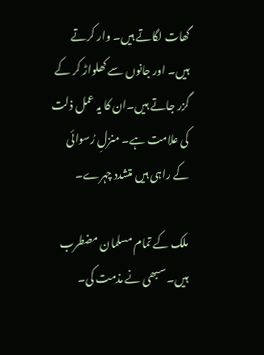گھات لگاتے ہیں۔ وار کرتے ہیں۔ اور جانوں سے کھلواڑ کر کے گزر جاتے ہیں۔ان کا یہ عمل ذلت کی علامت ہے۔ منزلِ رُسوائی کے راہی ہیں متشدد چہرے۔

ملک کے تمام مسلمان مضطرب ہیں۔ سبھی نے مذمت کی۔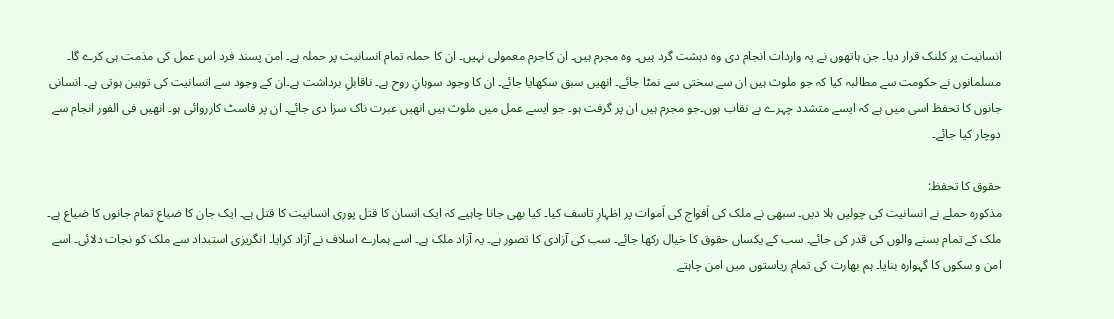انسانیت پر کلنک قرار دیا۔ جن ہاتھوں نے یہ واردات انجام دی وہ دہشت گرد ہیں۔ وہ مجرم ہیں۔ ان کاجرم معمولی نہیں۔ ان کا حملہ تمام انسانیت پر حملہ ہے۔ امن پسند فرد اس عمل کی مذمت ہی کرے گا۔ مسلمانوں نے حکومت سے مطالبہ کیا کہ جو ملوث ہیں ان سے سختی سے نمٹا جائے۔ انھیں سبق سکھایا جائے۔ ان کا وجود سوہانِ روح ہے۔ ناقابلِ برداشت ہے۔ان کے وجود سے انسانیت کی توہین ہوتی ہے۔ انسانی جانوں کا تحفظ اسی میں ہے کہ ایسے متشدد چہرے بے نقاب ہوں۔جو مجرم ہیں ان پر گرفت ہو۔ جو ایسے عمل میں ملوث ہیں انھیں عبرت ناک سزا دی جائے۔ ان پر فاسٹ کارروائی ہو۔ انھیں فی الفور انجام سے دوچار کیا جائے۔

حقوق کا تحفظ:
مذکورہ حملے نے انسانیت کی چولیں ہلا دیں۔ سبھی نے ملک کی اَفواج کی اَموات پر اظہارِ تاسف کیا۔ کیا بھی جانا چاہیے کہ ایک انسان کا قتل پوری انسانیت کا قتل ہے۔ ایک جان کا ضیاع تمام جانوں کا ضیاع ہے۔ ملک کے تمام بسنے والوں کی قدر کی جائے۔ سب کے یکساں حقوق کا خیال رکھا جائے۔ سب کی آزادی کا تصور ہے۔ یہ آزاد ملک ہے۔ اسے ہمارے اسلاف نے آزاد کرایا۔ انگریزی استبداد سے ملک کو نجات دلائی۔ اسے امن و سکوں کا گہوارہ بنایا۔ ہم بھارت کی تمام ریاستوں میں امن چاہتے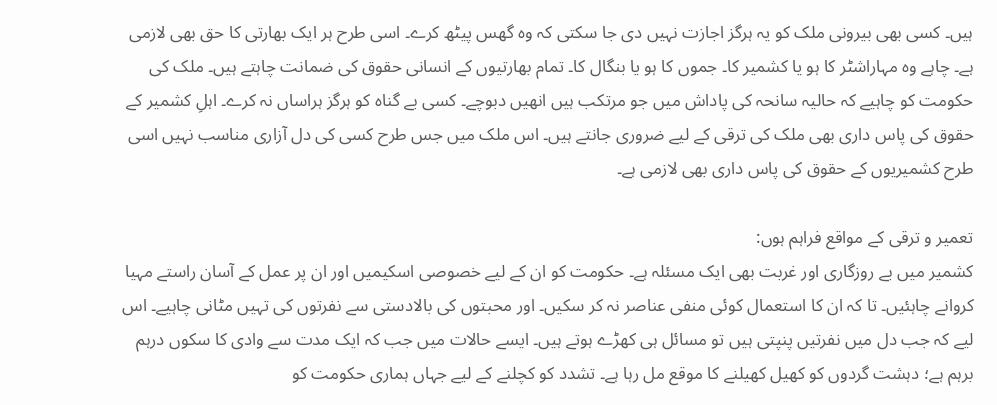ہیں۔ کسی بھی بیرونی ملک کو یہ ہرگز اجازت نہیں دی جا سکتی کہ وہ گھس پیٹھ کرے۔ اسی طرح ہر ایک بھارتی کا حق بھی لازمی ہے۔ چاہے وہ مہاراشٹر کا ہو یا کشمیر کا۔ جموں کا ہو یا بنگال کا۔ تمام بھارتیوں کے انسانی حقوق کی ضمانت چاہتے ہیں۔ ملک کی حکومت کو چاہیے کہ حالیہ سانحہ کی پاداش میں جو مرتکب ہیں انھیں دبوچے۔ کسی بے گناہ کو ہرگز ہراساں نہ کرے۔ اہلِ کشمیر کے حقوق کی پاس داری بھی ملک کی ترقی کے لیے ضروری جانتے ہیں۔ اس ملک میں جس طرح کسی کی دل آزاری مناسب نہیں اسی طرح کشمیریوں کے حقوق کی پاس داری بھی لازمی ہے۔

تعمیر و ترقی کے مواقع فراہم ہوں:
کشمیر میں بے روزگاری اور غربت بھی ایک مسئلہ ہے۔ حکومت کو ان کے لیے خصوصی اسکیمیں اور ان پر عمل کے آسان راستے مہیا کروانے چاہئیں۔ تا کہ ان کا استعمال کوئی منفی عناصر نہ کر سکیں۔ اور محبتوں کی بالادستی سے نفرتوں کی تہیں مٹانی چاہیے۔ اس لیے کہ جب دل میں نفرتیں پنپتی ہیں تو مسائل ہی کھڑے ہوتے ہیں۔ ایسے حالات میں جب کہ ایک مدت سے وادی کا سکوں درہم برہم ہے؛ دہشت گردوں کو کھیل کھیلنے کا موقع مل رہا ہے۔ تشدد کو کچلنے کے لیے جہاں ہماری حکومت کو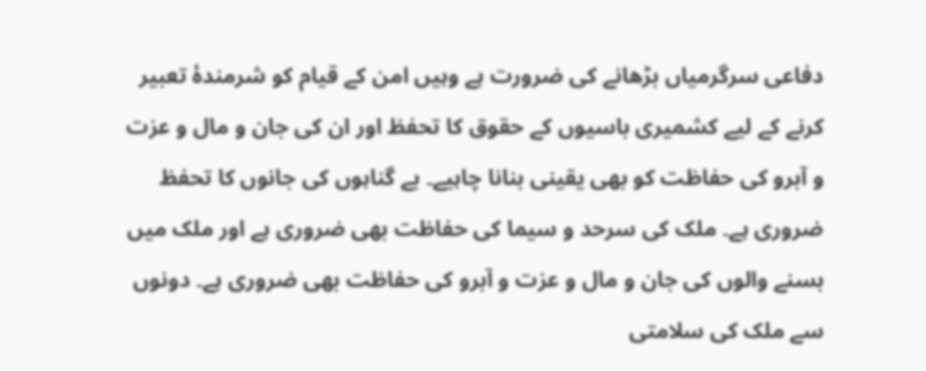دفاعی سرگرمیاں بڑھانے کی ضرورت ہے وہیں امن کے قیام کو شرمندۂ تعبیر کرنے کے لیے کشمیری باسیوں کے حقوق کا تحفظ اور ان کی جان و مال و عزت و آبرو کی حفاظت کو بھی یقینی بنانا چاہیے۔ بے گناہوں کی جانوں کا تحفظ ضروری ہے۔ ملک کی سرحد و سیما کی حفاظت بھی ضروری ہے اور ملک میں بسنے والوں کی جان و مال و عزت و آبرو کی حفاظت بھی ضروری ہے۔ دونوں سے ملک کی سلامتی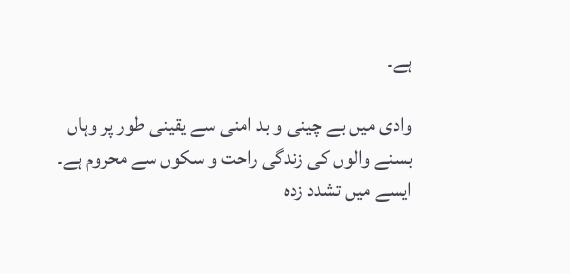ہے۔

وادی میں بے چینی و بد امنی سے یقینی طور پر وہاں بسنے والوں کی زندگی راحت و سکوں سے محروم ہے۔ ایسے میں تشدد زدہ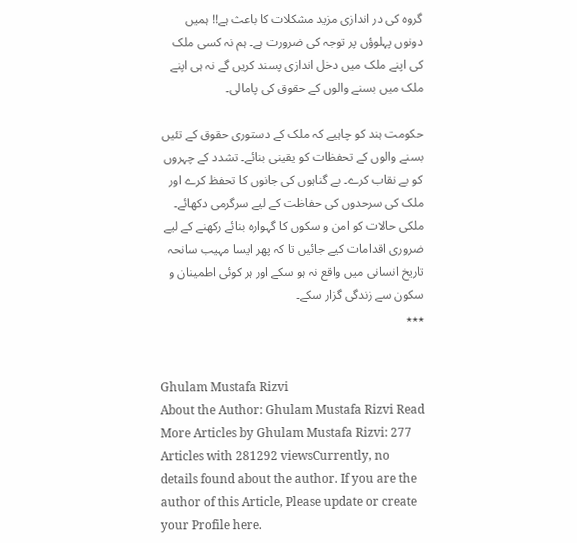گروہ کی در اندازی مزید مشکلات کا باعث ہے!! ہمیں دونوں پہلوؤں پر توجہ کی ضرورت ہے۔ ہم نہ کسی ملک کی اپنے ملک میں دخل اندازی پسند کریں گے نہ ہی اپنے ملک میں بسنے والوں کے حقوق کی پامالی۔

حکومت ہند کو چاہیے کہ ملک کے دستوری حقوق کے تئیں بسنے والوں کے تحفظات کو یقینی بنائے۔ تشدد کے چہروں کو بے نقاب کرے۔ بے گناہوں کی جانوں کا تحفظ کرے اور ملک کی سرحدوں کی حفاظت کے لیے سرگرمی دکھائے۔ ملکی حالات کو امن و سکوں کا گہوارہ بنائے رکھنے کے لیے ضروری اقدامات کیے جائیں تا کہ پھر ایسا مہیب سانحہ تاریخ انسانی میں واقع نہ ہو سکے اور ہر کوئی اطمینان و سکون سے زندگی گزار سکے۔
٭٭٭


Ghulam Mustafa Rizvi
About the Author: Ghulam Mustafa Rizvi Read More Articles by Ghulam Mustafa Rizvi: 277 Articles with 281292 viewsCurrently, no details found about the author. If you are the author of this Article, Please update or create your Profile here.